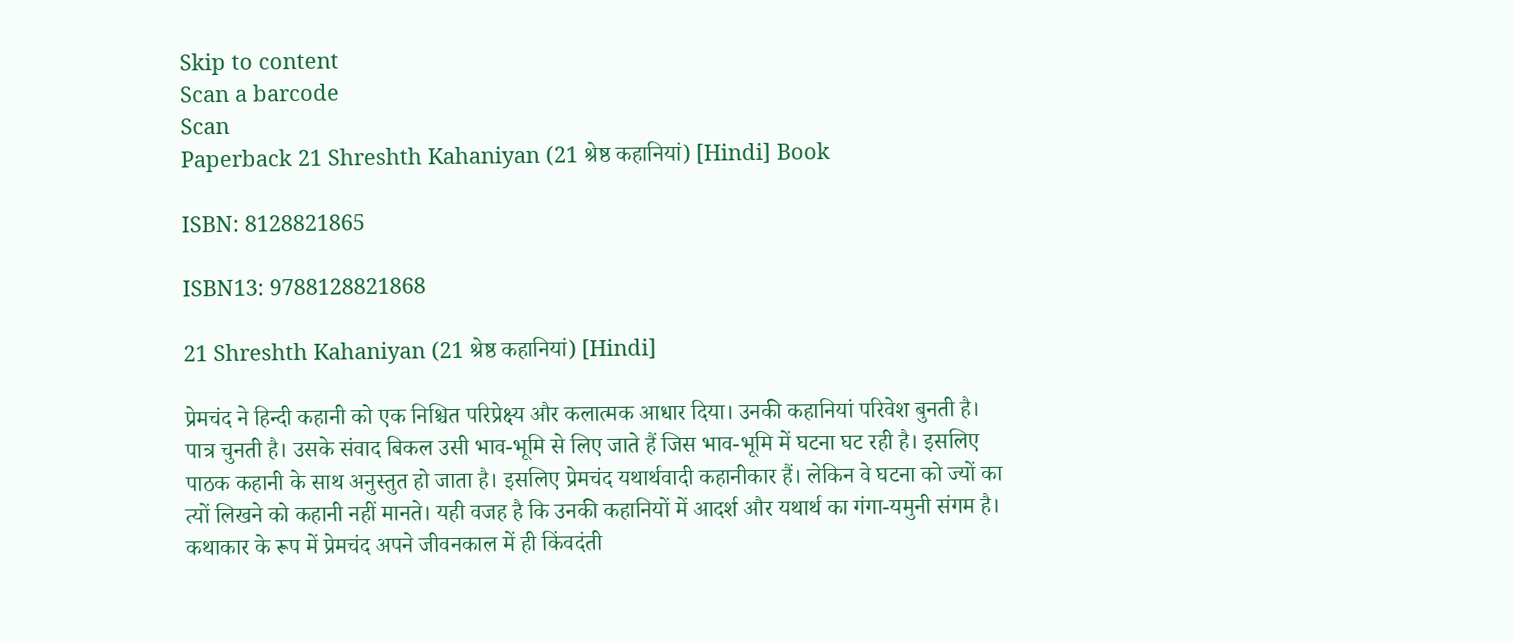Skip to content
Scan a barcode
Scan
Paperback 21 Shreshth Kahaniyan (21 श्रेष्ठ कहानियां) [Hindi] Book

ISBN: 8128821865

ISBN13: 9788128821868

21 Shreshth Kahaniyan (21 श्रेष्ठ कहानियां) [Hindi]

प्रेमचंद ने हिन्दी कहानी को एक निश्चित परिप्रेक्ष्य और कलात्मक आधार दिया। उनकी कहानियां परिवेश बुनती है। पात्र चुनती है। उसके संवाद बिकल उसी भाव-भूमि से लिए जाते हैं जिस भाव-भूमि में घटना घट रही है। इसलिए पाठक कहानी के साथ अनुस्तुत हो जाता है। इसलिए प्रेमचंद यथार्थवादी कहानीकार हैं। लेकिन वे घटना को ज्यों का त्यों लिखने को कहानी नहीं मानते। यही वजह है कि उनकी कहानियों में आदर्श और यथार्थ का गंगा-यमुनी संगम है।
कथाकार के रूप में प्रेमचंद अपने जीवनकाल में ही किंवदंती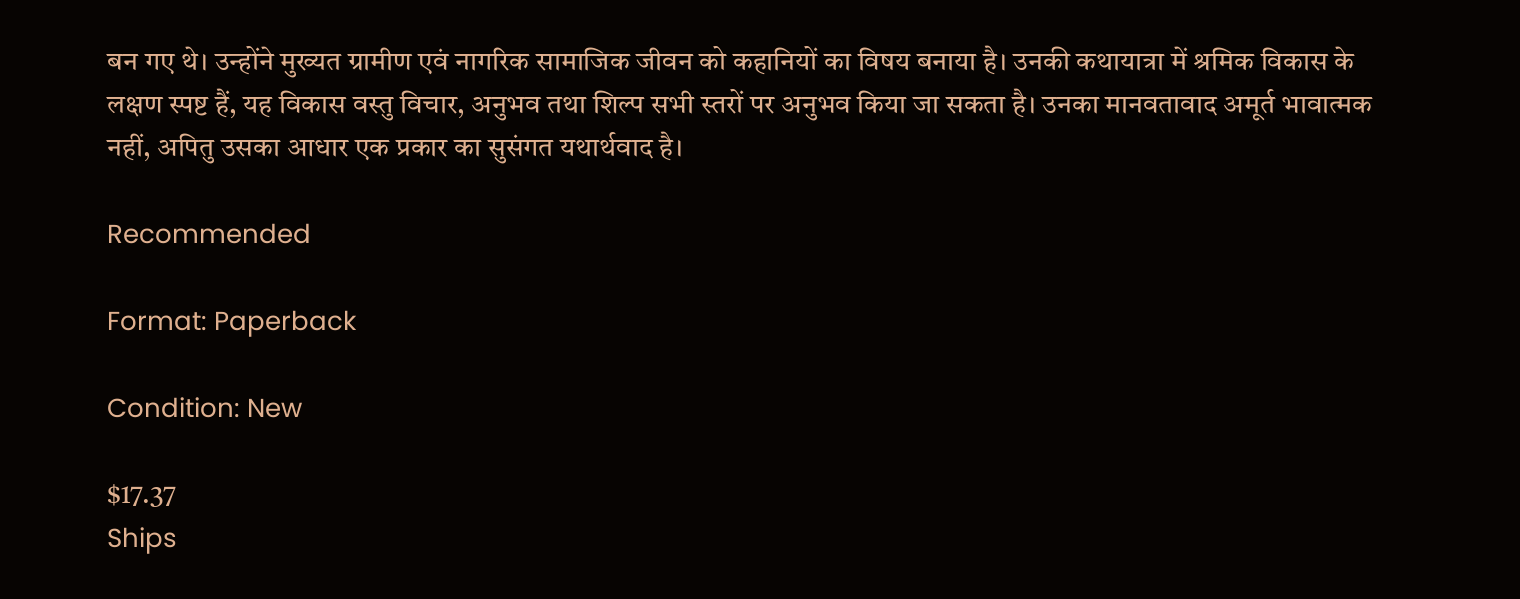बन गए थे। उन्होंने मुख्यत ग्रामीण एवं नागरिक सामाजिक जीवन को कहानियों का विषय बनाया है। उनकी कथायात्रा में श्रमिक विकास के लक्षण स्पष्ट हैं, यह विकास वस्तु विचार, अनुभव तथा शिल्प सभी स्तरों पर अनुभव किया जा सकता है। उनका मानवतावाद अमूर्त भावात्मक नहीं, अपितु उसका आधार एक प्रकार का सुसंगत यथार्थवाद है।

Recommended

Format: Paperback

Condition: New

$17.37
Ships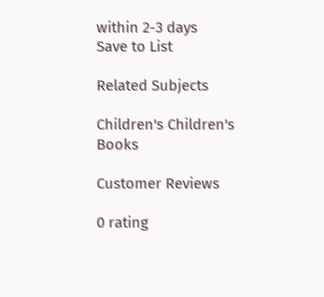within 2-3 days
Save to List

Related Subjects

Children's Children's Books

Customer Reviews

0 rating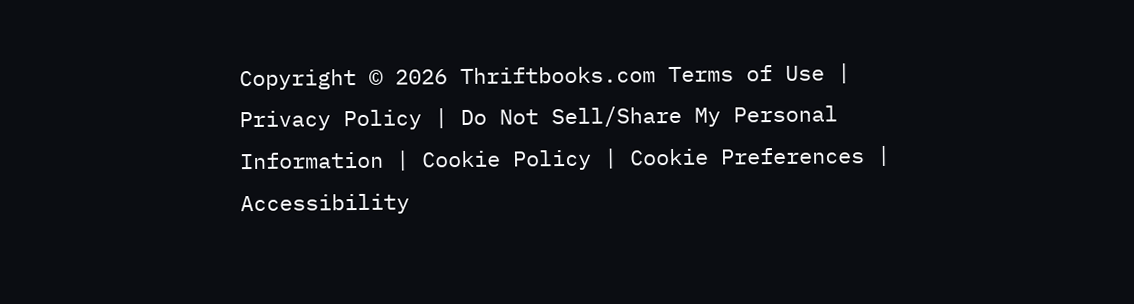Copyright © 2026 Thriftbooks.com Terms of Use | Privacy Policy | Do Not Sell/Share My Personal Information | Cookie Policy | Cookie Preferences | Accessibility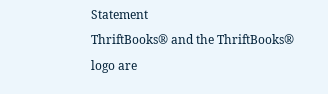Statement
ThriftBooks® and the ThriftBooks® logo are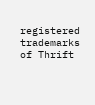registered trademarks of Thrift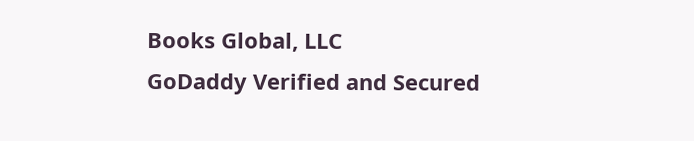Books Global, LLC
GoDaddy Verified and Secured